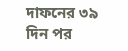দাফনের ৩৯ দিন পর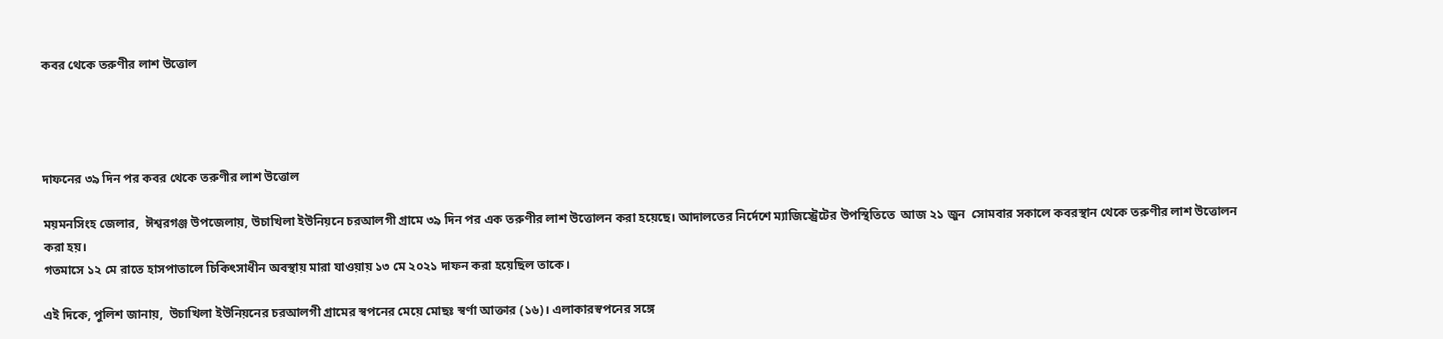কবর থেকে তরুণীর লাশ উত্তোল




দাফনের ৩৯ দিন পর কবর থেকে তরুণীর লাশ উত্তোল

ময়মনসিংহ জেলার,  ঈশ্বরগঞ্জ উপজেলায়, উচাখিলা ইউনিয়নে চরআলগী গ্রামে ৩৯ দিন পর এক তরুণীর লাশ উত্তোলন করা হয়েছে। আদালতের নির্দেশে ম্যাজিস্ট্রেটের উপস্থিতিতে  আজ ২১ জুন  সোমবার সকালে কবরস্থান থেকে তরুণীর লাশ উত্তোলন করা হয়।
গতমাসে ১২ মে রাতে হাসপাতালে চিকিৎসাধীন অবস্থায় মারা যাওয়ায় ১৩ মে ২০২১ দাফন করা হয়েছিল তাকে।

এই দিকে, পুলিশ জানায়,  উচাখিলা ইউনিয়নের চরআলগী গ্রামের স্বপনের মেয়ে মোছঃ স্বর্ণা আক্তার (১৬)। এলাকারস্বপনের সঙ্গে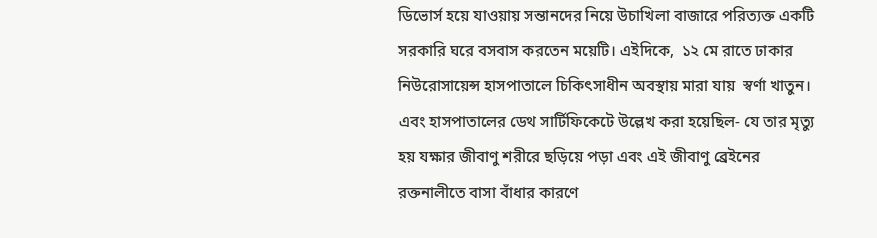ডিভোর্স হয়ে যাওয়ায় সন্তানদের নিয়ে উচাখিলা বাজারে পরিত্যক্ত একটি সরকারি ঘরে বসবাস করতেন ময়েটি। এইদিকে,  ১২ মে রাতে ঢাকার নিউরোসায়েন্স হাসপাতালে চিকিৎসাধীন অবস্থায় মারা যায়  স্বর্ণা খাতুন। এবং হাসপাতালের ডেথ সার্টিফিকেটে উল্লেখ করা হয়েছিল- যে তার মৃত্যু হয় যক্ষার জীবাণু শরীরে ছড়িয়ে পড়া এবং এই জীবাণু ব্রেইনের রক্তনালীতে বাসা বাঁধার কারণে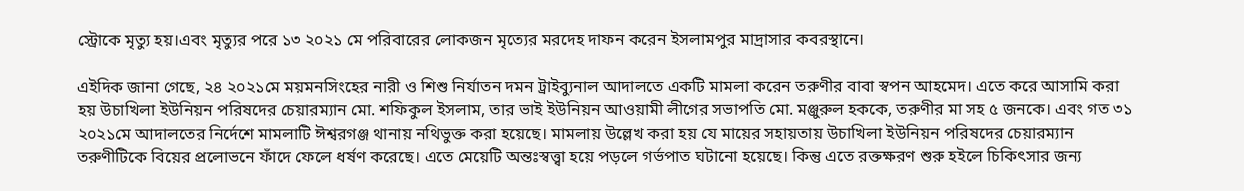স্ট্রোকে মৃত্যু হয়।এবং মৃত্যুর পরে ১৩ ২০২১ মে পরিবারের লোকজন মৃত্যের মরদেহ দাফন করেন ইসলামপুর মাদ্রাসার কবরস্থানে।

এইদিক জানা গেছে, ২৪ ২০২১মে ময়মনসিংহের নারী ও শিশু নির্যাতন দমন ট্রাইব্যুনাল আদালতে একটি মামলা করেন তরুণীর বাবা স্বপন আহমেদ। এতে করে আসামি করা হয় উচাখিলা ইউনিয়ন পরিষদের চেয়ারম্যান মো. শফিকুল ইসলাম, তার ভাই ইউনিয়ন আওয়ামী লীগের সভাপতি মো. মঞ্জুরুল হককে, তরুণীর মা সহ ৫ জনকে। এবং গত ৩১ ২০২১মে আদালতের নির্দেশে মামলাটি ঈশ্বরগঞ্জ থানায় নথিভুক্ত করা হয়েছে। মামলায় উল্লেখ করা হয় যে মায়ের সহায়তায় উচাখিলা ইউনিয়ন পরিষদের চেয়ারম্যান তরুণীটিকে বিয়ের প্রলোভনে ফাঁদে ফেলে ধর্ষণ করেছে। এতে মেয়েটি অন্তঃস্বত্ত্বা হয়ে পড়লে গর্ভপাত ঘটানো হয়েছে। কিন্তু এতে রক্তক্ষরণ শুরু হইলে চিকিৎসার জন্য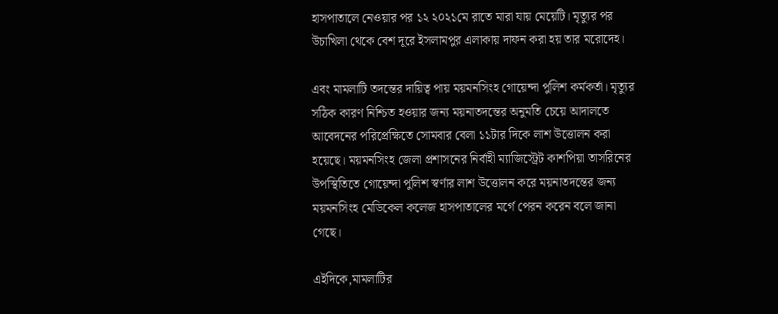হাসপাতালে নেওয়ার পর ১২ ২০২১মে রাতে মারা যায় মেয়েটি। মৃত্যুর পর উচাখিলা থেকে বেশ দূরে ইসলামপুর এলাকায় দাফন করা হয় তার মরোদেহ।

এবং মামলাটি তদন্তের দায়িত্ব পায় ময়মনসিংহ গোয়েন্দা পুলিশ কর্মকর্তা। মৃত্যুর সঠিক কারণ নিশ্চিত হওয়ার জন্য ময়নাতদন্তের অনুমতি চেয়ে আদালতে আবেদনের পরিপ্রেক্ষিতে সোমবার বেলা ১১টার দিকে লাশ উত্তোলন করা হয়েছে। ময়মনসিংহ জেলা প্রশাসনের নির্বাহী ম্যাজিস্ট্রেট কাশপিয়া তাসরিনের উপস্থিতিতে গোয়েন্দা পুলিশ স্বর্ণার লাশ উত্তোলন করে ময়নাতদন্তের জন্য ময়মনসিংহ মেডিকেল কলেজ হাসপাতালের মর্গে পেরন করেন বলে জানা গেছে।

এইদিকে,মামলাটির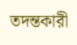তদন্তকারী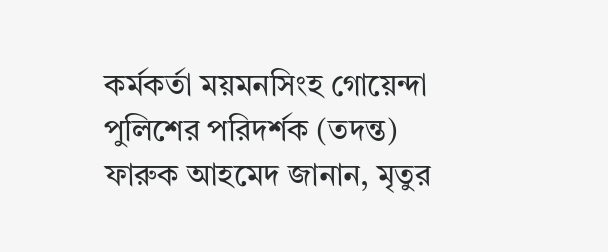কর্মকর্তা ময়মনসিংহ গোয়েন্দা পুলিশের পরিদর্শক (তদন্ত) ফারুক আহমেদ জানান, মৃতুর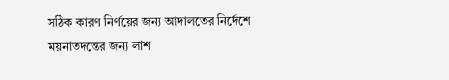সঠিক কারণ নির্ণয়ের জন্য আদালতের নির্দেশে ময়নাতদন্তের জন্য লাশ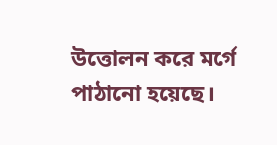উত্তোলন করে মর্গে পাঠানো হয়েছে।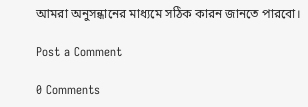আমরা অনুসন্ধানের মাধ্যমে সঠিক কারন জানতে পারবো।

Post a Comment

0 Comments